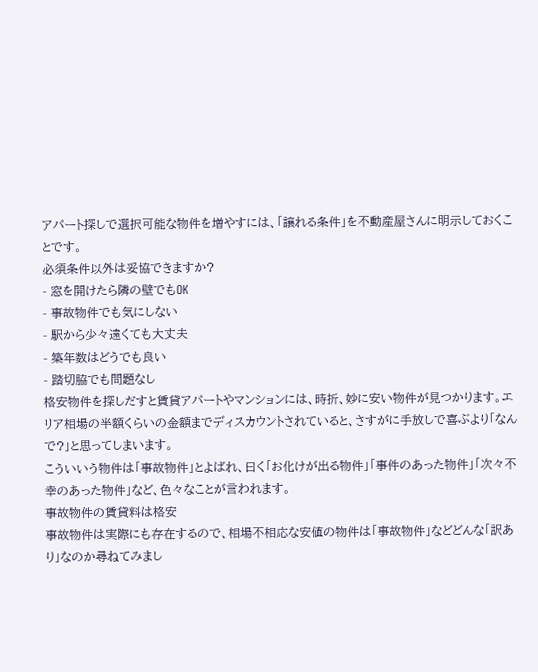アパート探しで選択可能な物件を増やすには、「譲れる条件」を不動産屋さんに明示しておくことです。
必須条件以外は妥協できますか?
- 窓を開けたら隣の壁でもOK
- 事故物件でも気にしない
- 駅から少々遠くても大丈夫
- 築年数はどうでも良い
- 踏切脇でも問題なし
格安物件を探しだすと賃貸アパートやマンションには、時折、妙に安い物件が見つかります。エリア相場の半額くらいの金額までディスカウントされていると、さすがに手放しで喜ぶより「なんで?」と思ってしまいます。
こういいう物件は「事故物件」とよばれ、曰く「お化けが出る物件」「事件のあった物件」「次々不幸のあった物件」など、色々なことが言われます。
事故物件の賃貸料は格安
事故物件は実際にも存在するので、相場不相応な安値の物件は「事故物件」などどんな「訳あり」なのか尋ねてみまし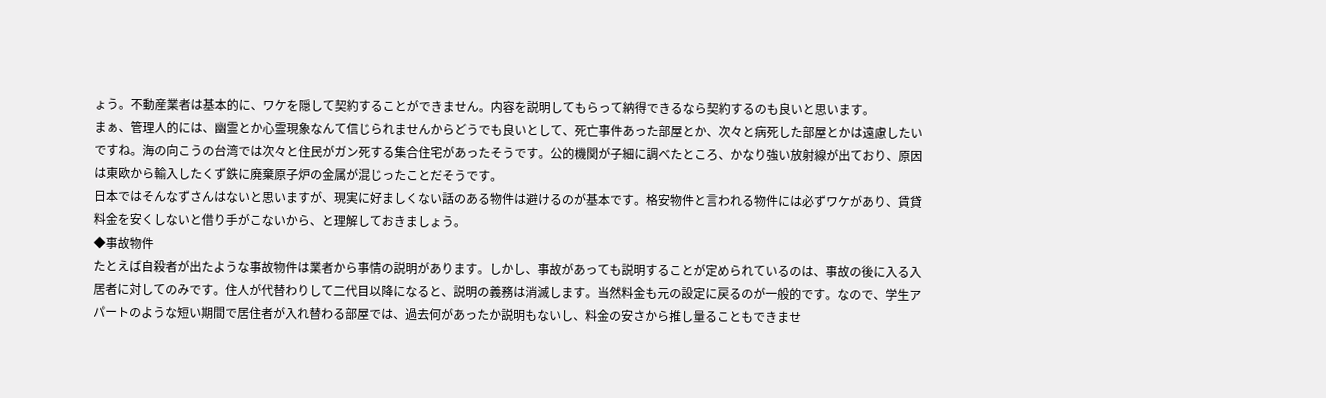ょう。不動産業者は基本的に、ワケを隠して契約することができません。内容を説明してもらって納得できるなら契約するのも良いと思います。
まぁ、管理人的には、幽霊とか心霊現象なんて信じられませんからどうでも良いとして、死亡事件あった部屋とか、次々と病死した部屋とかは遠慮したいですね。海の向こうの台湾では次々と住民がガン死する集合住宅があったそうです。公的機関が子細に調べたところ、かなり強い放射線が出ており、原因は東欧から輸入したくず鉄に廃棄原子炉の金属が混じったことだそうです。
日本ではそんなずさんはないと思いますが、現実に好ましくない話のある物件は避けるのが基本です。格安物件と言われる物件には必ずワケがあり、賃貸料金を安くしないと借り手がこないから、と理解しておきましょう。
◆事故物件
たとえば自殺者が出たような事故物件は業者から事情の説明があります。しかし、事故があっても説明することが定められているのは、事故の後に入る入居者に対してのみです。住人が代替わりして二代目以降になると、説明の義務は消滅します。当然料金も元の設定に戻るのが一般的です。なので、学生アパートのような短い期間で居住者が入れ替わる部屋では、過去何があったか説明もないし、料金の安さから推し量ることもできませ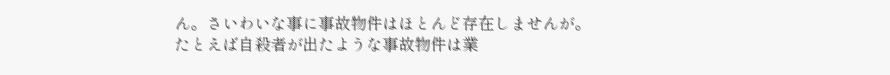ん。さいわいな事に事故物件はほとんど存在しませんが。
たとえば自殺者が出たような事故物件は業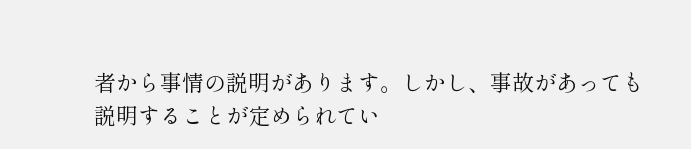者から事情の説明があります。しかし、事故があっても説明することが定められてい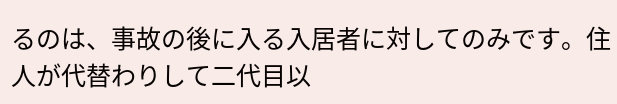るのは、事故の後に入る入居者に対してのみです。住人が代替わりして二代目以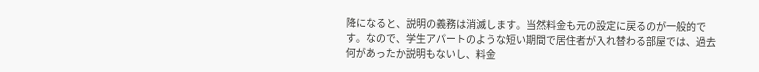降になると、説明の義務は消滅します。当然料金も元の設定に戻るのが一般的です。なので、学生アパートのような短い期間で居住者が入れ替わる部屋では、過去何があったか説明もないし、料金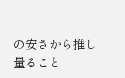の安さから推し量ること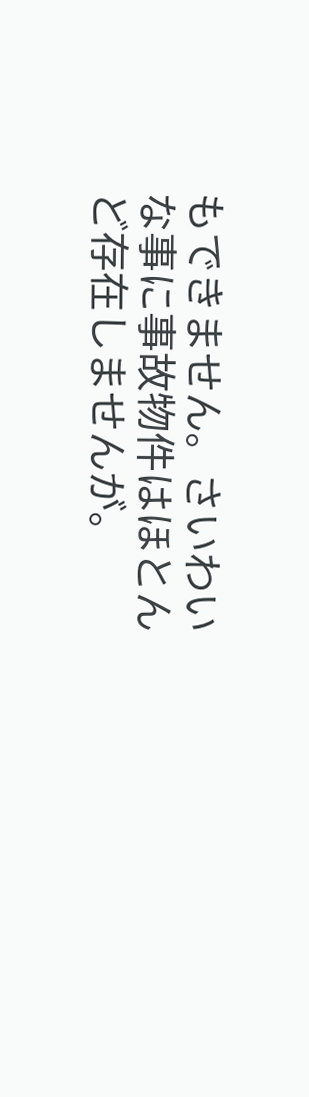もできません。さいわいな事に事故物件はほとんど存在しませんが。